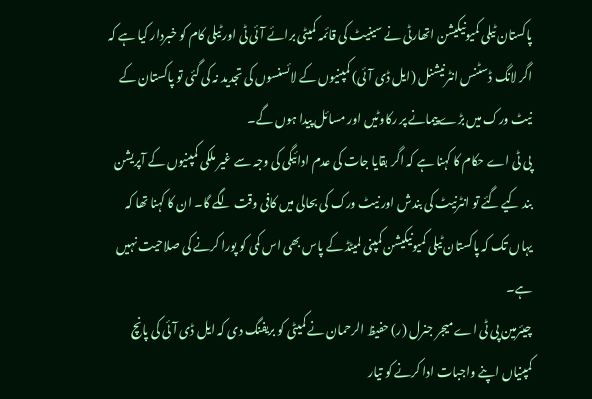پاکستان ٹیلی کمیونیکیشن اتھارٹی نے سینیٹ کی قائمہ کمیٹی برائے آئی ٹی اور ٹیلی کام کو خبردار کیا ہے کہ اگر لانگ ڈسٹنس انٹرنیشنل (ایل ڈی آئی) کمپنیوں کے لائسنسوں کی تجدید نہ کی گئی تو پاکستان کے نیٹ ورک میں بڑے پیمانے پر رکاوٹیں اور مسائل پیدا ہوں گے۔
پی ٹی اے حکام کا کہنا ہے کہ اگر بقایا جات کی عدم ادائیگی کی وجہ سے غیر ملکی کمپنیوں کے آپریشن بند کیے گئے تو انٹرنیٹ کی بندش اور نیٹ ورک کی بحالی میں کافی وقت لگے گا۔ ان کا کہنا تھا کہ یہاں تک کہ پاکستان ٹیلی کمیونیکیشن کمپنی لمیٹڈ کے پاس بھی اس کمی کو پورا کرنے کی صلاحیت نہیں ہے۔
چیئرمین پی ٹی اے میجر جنرل (ر) حفیظ الرحمان نے کمیٹی کو بریفنگ دی کہ ایل ڈی آئی کی پانچ کمپنیاں اپنے واجبات ادا کرنے کو تیار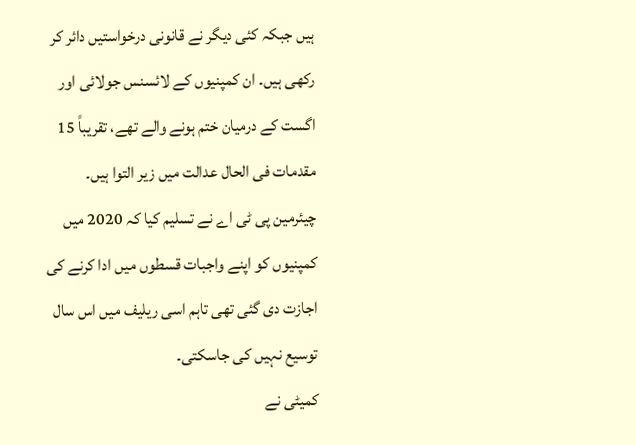ہیں جبکہ کئی دیگر نے قانونی درخواستیں دائر کر رکھی ہیں۔ ان کمپنیوں کے لائسنس جولائی اور اگست کے درمیان ختم ہونے والے تھے، تقریباً 15 مقدمات فی الحال عدالت میں زیر التوا ہیں۔
چیئرمین پی ٹی اے نے تسلیم کیا کہ 2020 میں کمپنیوں کو اپنے واجبات قسطوں میں ادا کرنے کی اجازت دی گئی تھی تاہم اسی ریلیف میں اس سال توسیع نہیں کی جاسکتی۔
کمیٹی نے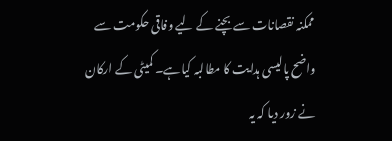ممکنہ نقصانات سے بچنے کے لیے وفاقی حکومت سے واضح پالیسی ہدایت کا مطالبہ کیاہے۔ کمیٹی کے ارکان نے زور دیا کہ یہ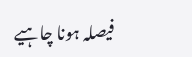فیصلہ ہونا چاہیے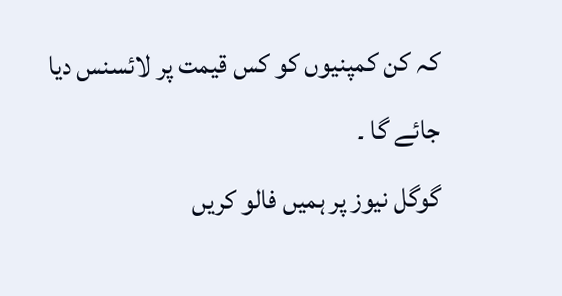کہ کن کمپنیوں کو کس قیمت پر لائسنس دیا جائے گا ۔
گوگل نیوز پر ہمیں فالو کریں